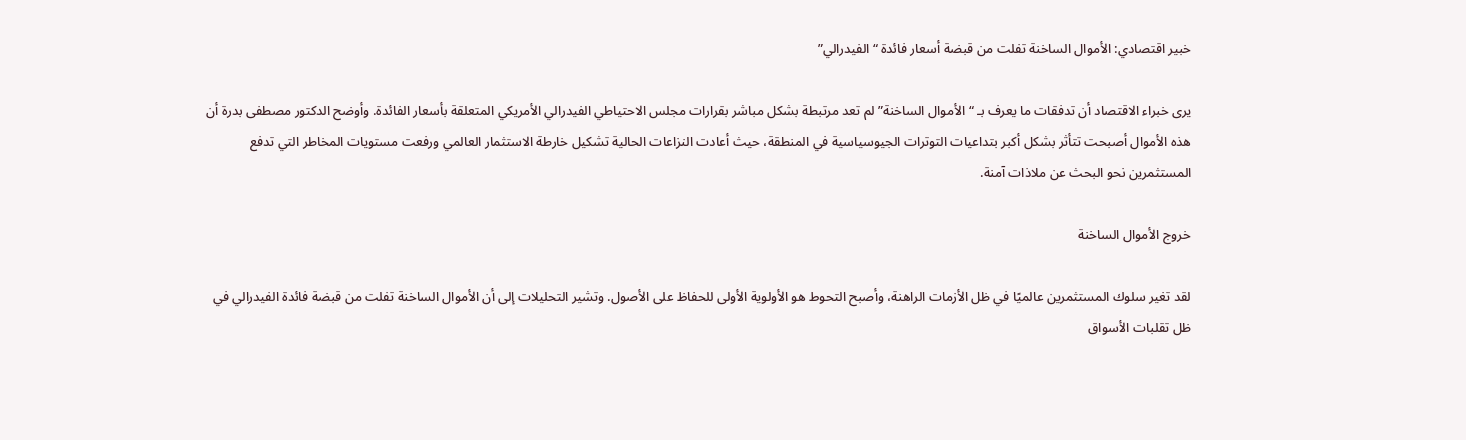خبير اقتصادي: الأموال الساخنة تفلت من قبضة أسعار فائدة “الفيدرالي”

يرى خبراء الاقتصاد أن تدفقات ما يعرف بـ “الأموال الساخنة” لم تعد مرتبطة بشكل مباشر بقرارات مجلس الاحتياطي الفيدرالي الأمريكي المتعلقة بأسعار الفائدة. وأوضح الدكتور مصطفى بدرة أن هذه الأموال أصبحت تتأثر بشكل أكبر بتداعيات التوترات الجيوسياسية في المنطقة، حيث أعادت النزاعات الحالية تشكيل خارطة الاستثمار العالمي ورفعت مستويات المخاطر التي تدفع المستثمرين نحو البحث عن ملاذات آمنة.

خروج الأموال الساخنة

لقد تغير سلوك المستثمرين عالميًا في ظل الأزمات الراهنة، وأصبح التحوط هو الأولوية الأولى للحفاظ على الأصول. وتشير التحليلات إلى أن الأموال الساخنة تفلت من قبضة فائدة الفيدرالي في ظل تقلبات الأسواق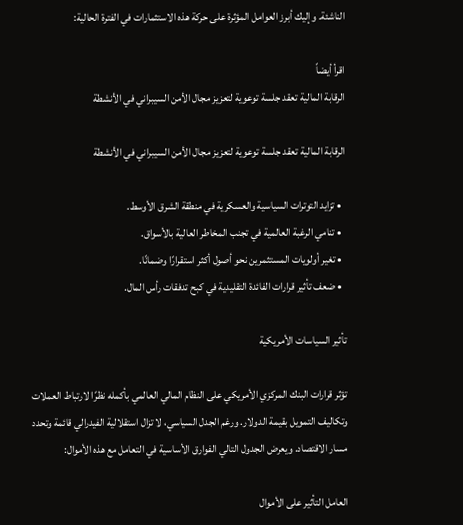الناشئة. وإليك أبرز العوامل المؤثرة على حركة هذه الاستثمارات في الفترة الحالية:

اقرأ أيضاً
الرقابة المالية تعقد جلسة توعوية لتعزيز مجال الأمن السيبراني في الأنشطة

الرقابة المالية تعقد جلسة توعوية لتعزيز مجال الأمن السيبراني في الأنشطة

  • تزايد التوترات السياسية والعسكرية في منطقة الشرق الأوسط.
  • تنامي الرغبة العالمية في تجنب المخاطر العالية بالأسواق.
  • تغير أولويات المستثمرين نحو أصول أكثر استقرارًا وضمانًا.
  • ضعف تأثير قرارات الفائدة التقليدية في كبح تدفقات رأس المال.

تأثير السياسات الأمريكية

تؤثر قرارات البنك المركزي الأمريكي على النظام المالي العالمي بأكمله نظرًا لارتباط العملات وتكاليف التمويل بقيمة الدولار. ورغم الجدل السياسي، لا تزال استقلالية الفيدرالي قائمة وتحدد مسار الاقتصاد. ويعرض الجدول التالي الفوارق الأساسية في التعامل مع هذه الأموال:

العامل التأثير على الأموال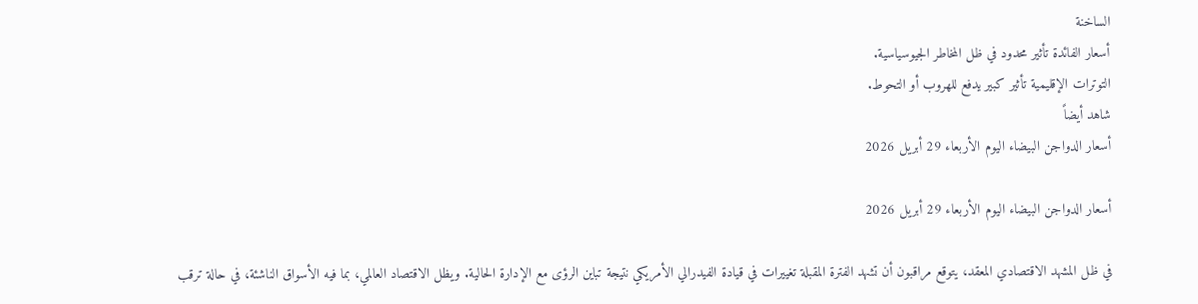الساخنة
أسعار الفائدة تأثير محدود في ظل المخاطر الجيوسياسية.
التوترات الإقليمية تأثير كبير يدفع للهروب أو التحوط.
شاهد أيضاً
أسعار الدواجن البيضاء اليوم الأربعاء 29 أبريل 2026

أسعار الدواجن البيضاء اليوم الأربعاء 29 أبريل 2026

في ظل المشهد الاقتصادي المعقد، يتوقع مراقبون أن تشهد الفترة المقبلة تغييرات في قيادة الفيدرالي الأمريكي نتيجة تباين الرؤى مع الإدارة الحالية. ويظل الاقتصاد العالمي، بما فيه الأسواق الناشئة، في حالة ترقب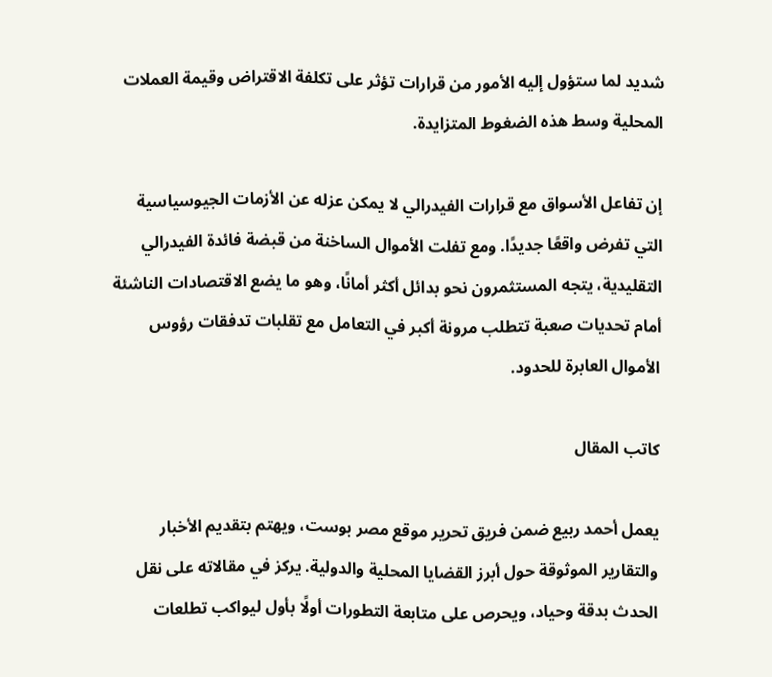شديد لما ستؤول إليه الأمور من قرارات تؤثر على تكلفة الاقتراض وقيمة العملات المحلية وسط هذه الضغوط المتزايدة.

إن تفاعل الأسواق مع قرارات الفيدرالي لا يمكن عزله عن الأزمات الجيوسياسية التي تفرض واقعًا جديدًا. ومع تفلت الأموال الساخنة من قبضة فائدة الفيدرالي التقليدية، يتجه المستثمرون نحو بدائل أكثر أمانًا، وهو ما يضع الاقتصادات الناشئة أمام تحديات صعبة تتطلب مرونة أكبر في التعامل مع تقلبات تدفقات رؤوس الأموال العابرة للحدود.

كاتب المقال

يعمل أحمد ربيع ضمن فريق تحرير موقع مصر بوست، ويهتم بتقديم الأخبار والتقارير الموثوقة حول أبرز القضايا المحلية والدولية. يركز في مقالاته على نقل الحدث بدقة وحياد، ويحرص على متابعة التطورات أولًا بأول ليواكب تطلعات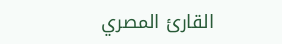القارئ المصري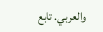والعربي. تابع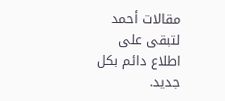مقالات أحمد لتبقى على اطلاع دائم بكل جديد.